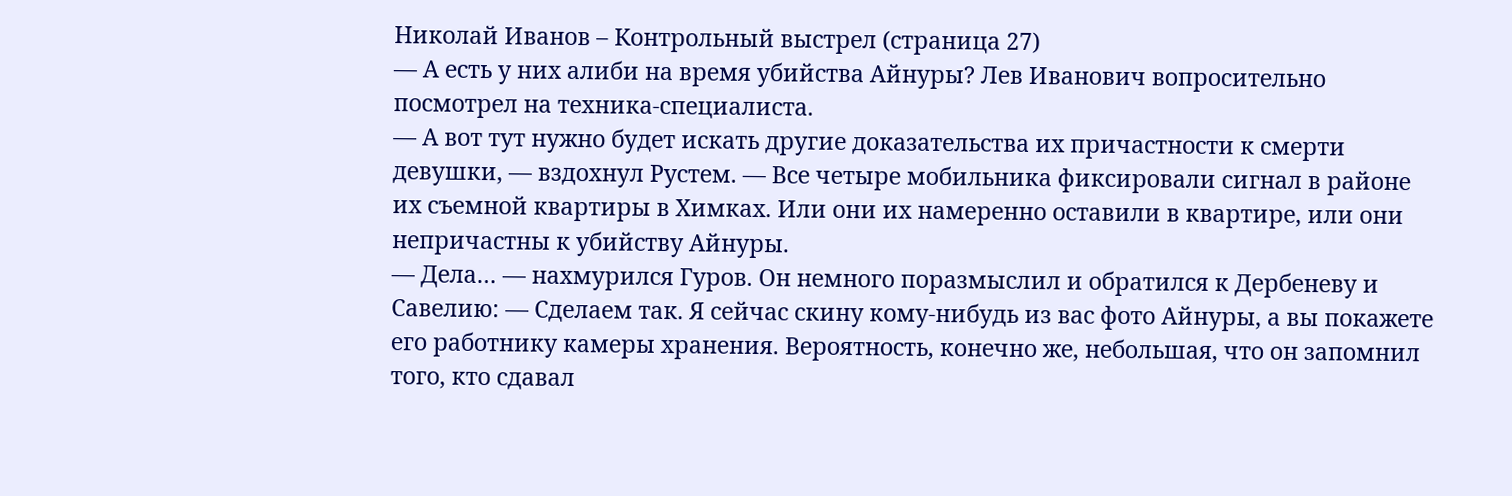Николай Иванов – Контрольный выстрел (страница 27)
— А есть у них алиби на время убийства Айнуры? Лев Иванович вопросительно посмотрел на техника-специалиста.
— А вот тут нужно будет искать другие доказательства их причастности к смерти девушки, — вздохнул Рустем. — Все четыре мобильника фиксировали сигнал в районе их съемной квартиры в Химках. Или они их намеренно оставили в квартире, или они непричастны к убийству Айнуры.
— Дела… — нахмурился Гуров. Он немного поразмыслил и обратился к Дербеневу и Савелию: — Сделаем так. Я сейчас скину кому-нибудь из вас фото Айнуры, а вы покажете его работнику камеры хранения. Вероятность, конечно же, небольшая, что он запомнил того, кто сдавал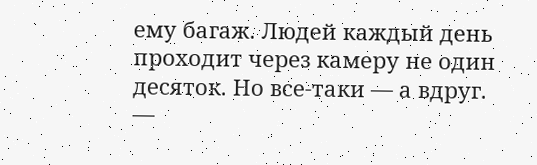ему багаж. Людей каждый день проходит через камеру не один десяток. Но все-таки — а вдруг.
—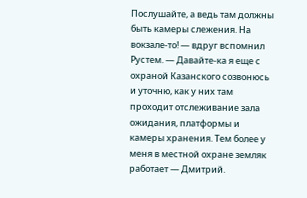Послушайте, а ведь там должны быть камеры слежения. На вокзале-то! — вдруг вспомнил Рустем. — Давайте-ка я еще с охраной Казанского созвонюсь и уточню, как у них там проходит отслеживание зала ожидания, платформы и камеры хранения. Тем более у меня в местной охране земляк работает — Дмитрий.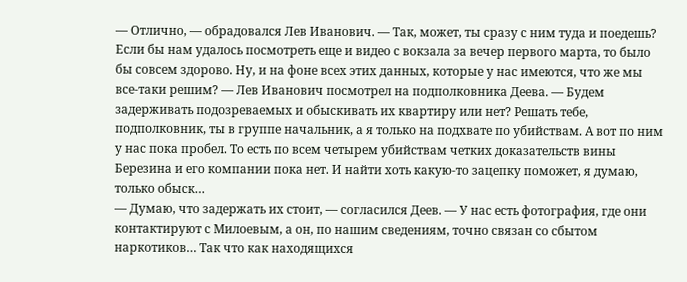— Отлично, — обрадовался Лев Иванович. — Так, может, ты сразу с ним туда и поедешь? Если бы нам удалось посмотреть еще и видео с вокзала за вечер первого марта, то было бы совсем здорово. Ну, и на фоне всех этих данных, которые у нас имеются, что же мы все-таки решим? — Лев Иванович посмотрел на подполковника Деева. — Будем задерживать подозреваемых и обыскивать их квартиру или нет? Решать тебе, подполковник, ты в группе начальник, а я только на подхвате по убийствам. А вот по ним у нас пока пробел. То есть по всем четырем убийствам четких доказательств вины Березина и его компании пока нет. И найти хоть какую-то зацепку поможет, я думаю, только обыск…
— Думаю, что задержать их стоит, — согласился Деев. — У нас есть фотография, где они контактируют с Милоевым, а он, по нашим сведениям, точно связан со сбытом наркотиков… Так что как находящихся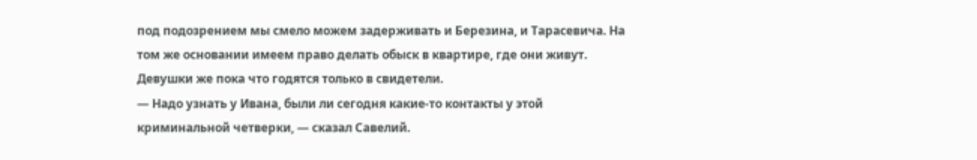под подозрением мы смело можем задерживать и Березина, и Тарасевича. На том же основании имеем право делать обыск в квартире, где они живут. Девушки же пока что годятся только в свидетели.
— Надо узнать у Ивана, были ли сегодня какие-то контакты у этой криминальной четверки, — сказал Савелий.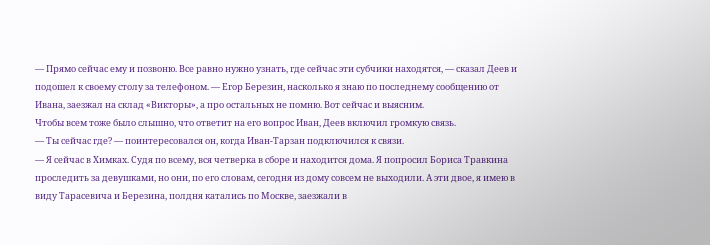— Прямо сейчас ему и позвоню. Все равно нужно узнать, где сейчас эти субчики находятся, — сказал Деев и подошел к своему столу за телефоном. — Егор Березин, насколько я знаю по последнему сообщению от Ивана, заезжал на склад «Викторы», а про остальных не помню. Вот сейчас и выясним.
Чтобы всем тоже было слышно, что ответит на его вопрос Иван, Деев включил громкую связь.
— Ты сейчас где? — поинтересовался он, когда Иван-Тарзан подключился к связи.
— Я сейчас в Химках. Судя по всему, вся четверка в сборе и находится дома. Я попросил Бориса Травкина проследить за девушками, но они, по его словам, сегодня из дому совсем не выходили. А эти двое, я имею в виду Тарасевича и Березина, полдня катались по Москве, заезжали в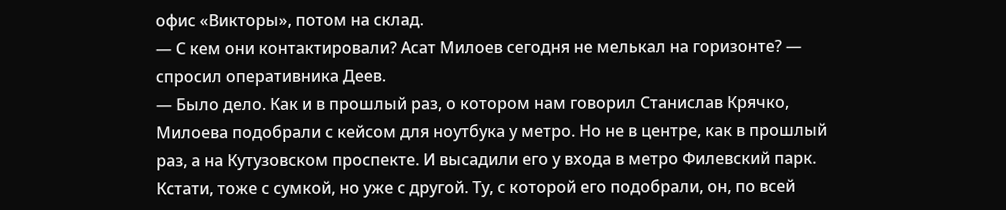офис «Викторы», потом на склад.
— С кем они контактировали? Асат Милоев сегодня не мелькал на горизонте? — спросил оперативника Деев.
— Было дело. Как и в прошлый раз, о котором нам говорил Станислав Крячко, Милоева подобрали с кейсом для ноутбука у метро. Но не в центре, как в прошлый раз, а на Кутузовском проспекте. И высадили его у входа в метро Филевский парк. Кстати, тоже с сумкой, но уже с другой. Ту, с которой его подобрали, он, по всей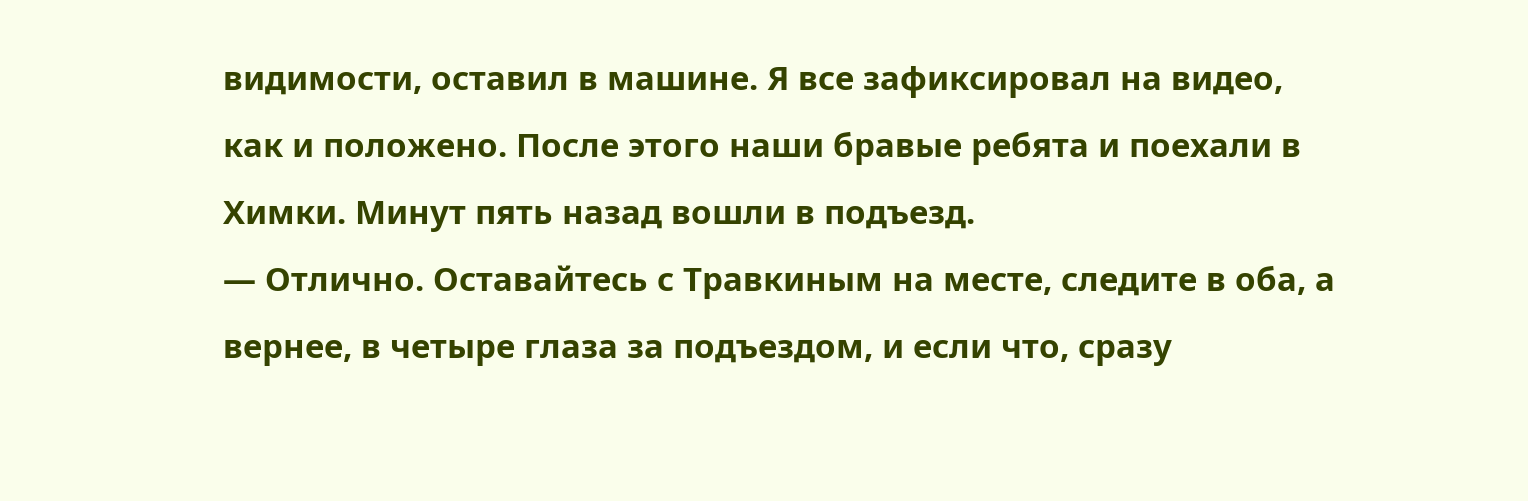видимости, оставил в машине. Я все зафиксировал на видео, как и положено. После этого наши бравые ребята и поехали в Химки. Минут пять назад вошли в подъезд.
— Отлично. Оставайтесь с Травкиным на месте, следите в оба, а вернее, в четыре глаза за подъездом, и если что, сразу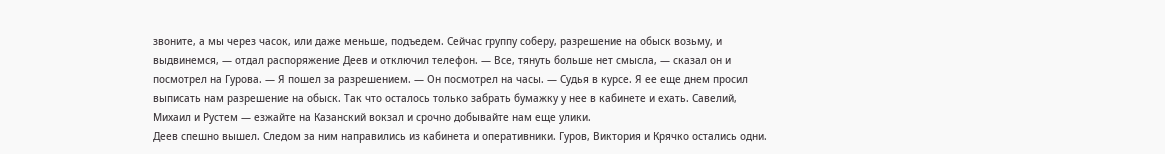звоните, а мы через часок, или даже меньше, подъедем. Сейчас группу соберу, разрешение на обыск возьму, и выдвинемся, — отдал распоряжение Деев и отключил телефон. — Все, тянуть больше нет смысла, — сказал он и посмотрел на Гурова. — Я пошел за разрешением. — Он посмотрел на часы. — Судья в курсе. Я ее еще днем просил выписать нам разрешение на обыск. Так что осталось только забрать бумажку у нее в кабинете и ехать. Савелий, Михаил и Рустем — езжайте на Казанский вокзал и срочно добывайте нам еще улики.
Деев спешно вышел. Следом за ним направились из кабинета и оперативники. Гуров, Виктория и Крячко остались одни.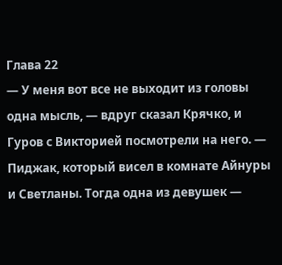Глава 22
— У меня вот все не выходит из головы одна мысль, — вдруг сказал Крячко, и Гуров с Викторией посмотрели на него. — Пиджак, который висел в комнате Айнуры и Светланы. Тогда одна из девушек —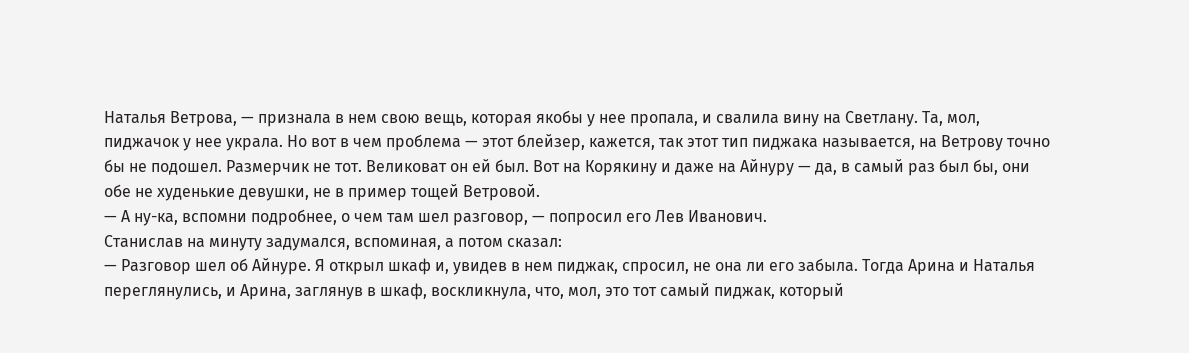Наталья Ветрова, — признала в нем свою вещь, которая якобы у нее пропала, и свалила вину на Светлану. Та, мол, пиджачок у нее украла. Но вот в чем проблема — этот блейзер, кажется, так этот тип пиджака называется, на Ветрову точно бы не подошел. Размерчик не тот. Великоват он ей был. Вот на Корякину и даже на Айнуру — да, в самый раз был бы, они обе не худенькие девушки, не в пример тощей Ветровой.
— А ну-ка, вспомни подробнее, о чем там шел разговор, — попросил его Лев Иванович.
Станислав на минуту задумался, вспоминая, а потом сказал:
— Разговор шел об Айнуре. Я открыл шкаф и, увидев в нем пиджак, спросил, не она ли его забыла. Тогда Арина и Наталья переглянулись, и Арина, заглянув в шкаф, воскликнула, что, мол, это тот самый пиджак, который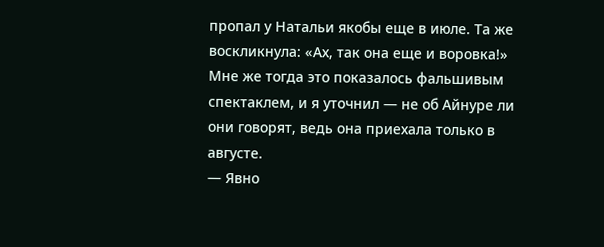пропал у Натальи якобы еще в июле. Та же воскликнула: «Ах, так она еще и воровка!» Мне же тогда это показалось фальшивым спектаклем, и я уточнил — не об Айнуре ли они говорят, ведь она приехала только в августе.
— Явно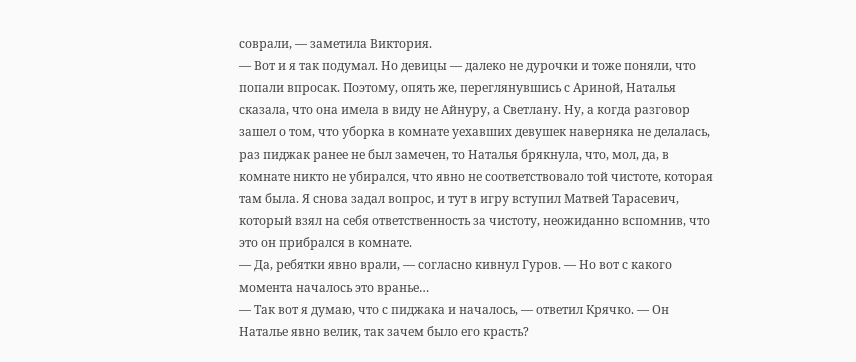соврали, — заметила Виктория.
— Вот и я так подумал. Но девицы — далеко не дурочки и тоже поняли, что попали впросак. Поэтому, опять же, переглянувшись с Ариной, Наталья сказала, что она имела в виду не Айнуру, а Светлану. Ну, а когда разговор зашел о том, что уборка в комнате уехавших девушек наверняка не делалась, раз пиджак ранее не был замечен, то Наталья брякнула, что, мол, да, в комнате никто не убирался, что явно не соответствовало той чистоте, которая там была. Я снова задал вопрос, и тут в игру вступил Матвей Тарасевич, который взял на себя ответственность за чистоту, неожиданно вспомнив, что это он прибрался в комнате.
— Да, ребятки явно врали, — согласно кивнул Гуров. — Но вот с какого момента началось это вранье…
— Так вот я думаю, что с пиджака и началось, — ответил Крячко. — Он Наталье явно велик, так зачем было его красть?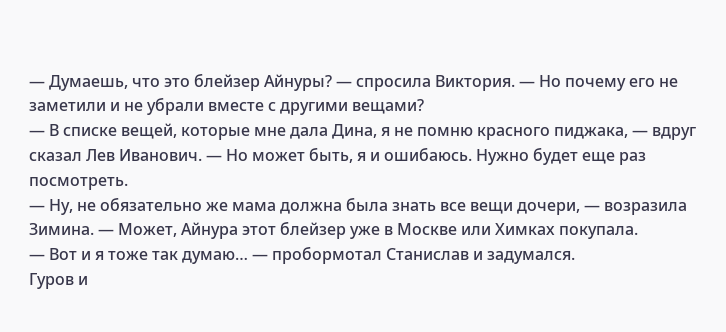— Думаешь, что это блейзер Айнуры? — спросила Виктория. — Но почему его не заметили и не убрали вместе с другими вещами?
— В списке вещей, которые мне дала Дина, я не помню красного пиджака, — вдруг сказал Лев Иванович. — Но может быть, я и ошибаюсь. Нужно будет еще раз посмотреть.
— Ну, не обязательно же мама должна была знать все вещи дочери, — возразила Зимина. — Может, Айнура этот блейзер уже в Москве или Химках покупала.
— Вот и я тоже так думаю… — пробормотал Станислав и задумался.
Гуров и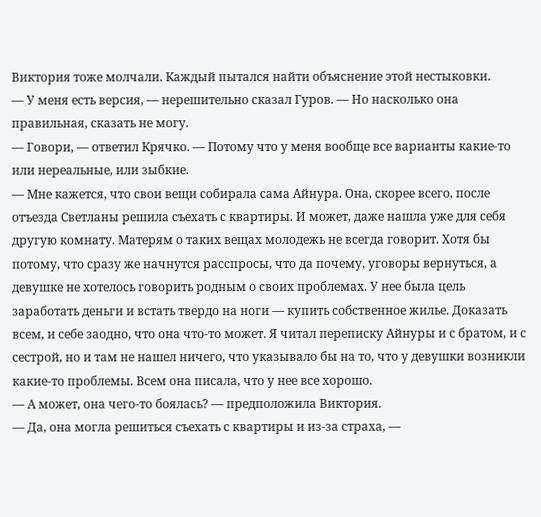Виктория тоже молчали. Каждый пытался найти объяснение этой нестыковки.
— У меня есть версия, — нерешительно сказал Гуров. — Но насколько она правильная, сказать не могу.
— Говори, — ответил Крячко. — Потому что у меня вообще все варианты какие-то или нереальные, или зыбкие.
— Мне кажется, что свои вещи собирала сама Айнура. Она, скорее всего, после отъезда Светланы решила съехать с квартиры. И может, даже нашла уже для себя другую комнату. Матерям о таких вещах молодежь не всегда говорит. Хотя бы потому, что сразу же начнутся расспросы, что да почему, уговоры вернуться, а девушке не хотелось говорить родным о своих проблемах. У нее была цель заработать деньги и встать твердо на ноги — купить собственное жилье. Доказать всем, и себе заодно, что она что-то может. Я читал переписку Айнуры и с братом, и с сестрой, но и там не нашел ничего, что указывало бы на то, что у девушки возникли какие-то проблемы. Всем она писала, что у нее все хорошо.
— А может, она чего-то боялась? — предположила Виктория.
— Да, она могла решиться съехать с квартиры и из-за страха, —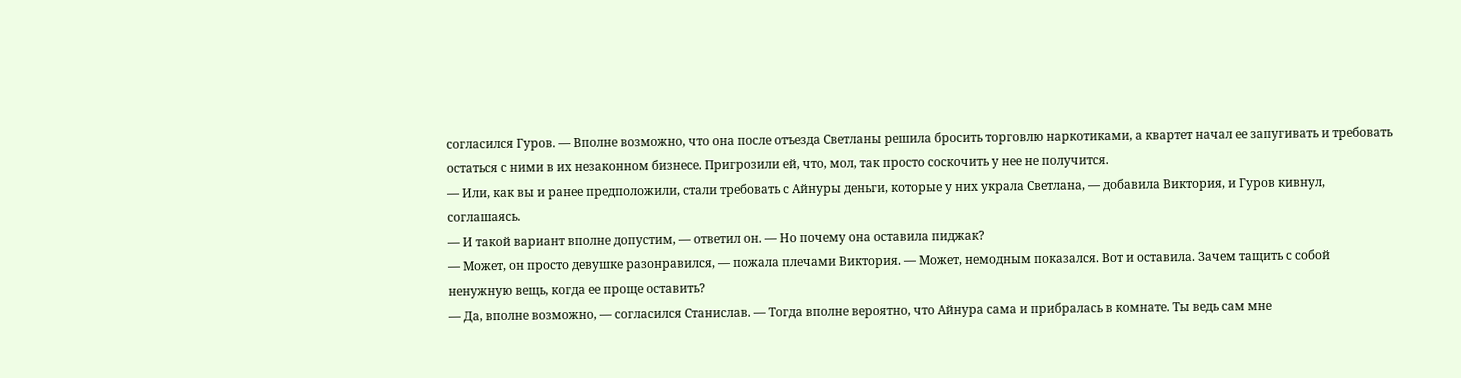согласился Гуров. — Вполне возможно, что она после отъезда Светланы решила бросить торговлю наркотиками, а квартет начал ее запугивать и требовать остаться с ними в их незаконном бизнесе. Пригрозили ей, что, мол, так просто соскочить у нее не получится.
— Или, как вы и ранее предположили, стали требовать с Айнуры деньги, которые у них украла Светлана, — добавила Виктория, и Гуров кивнул, соглашаясь.
— И такой вариант вполне допустим, — ответил он. — Но почему она оставила пиджак?
— Может, он просто девушке разонравился, — пожала плечами Виктория. — Может, немодным показался. Вот и оставила. Зачем тащить с собой ненужную вещь, когда ее проще оставить?
— Да, вполне возможно, — согласился Станислав. — Тогда вполне вероятно, что Айнура сама и прибралась в комнате. Ты ведь сам мне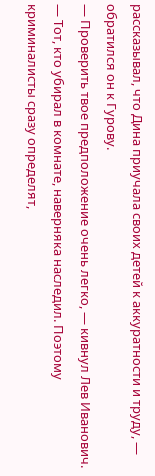рассказывал, что Дина приучала своих детей к аккуратности и труду, — обратился он к Гурову.
— Проверить твое предположение очень легко, — кивнул Лев Иванович. — Тот, кто убирал в комнате, наверняка наследил. Поэтому криминалисты сразу определят,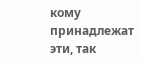кому принадлежат эти, так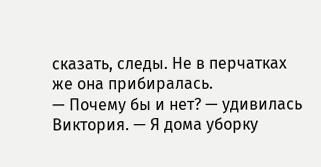сказать, следы. Не в перчатках же она прибиралась.
— Почему бы и нет? — удивилась Виктория. — Я дома уборку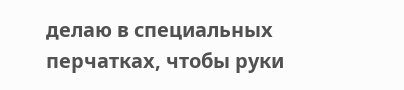делаю в специальных перчатках, чтобы руки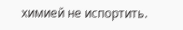химией не испортить.